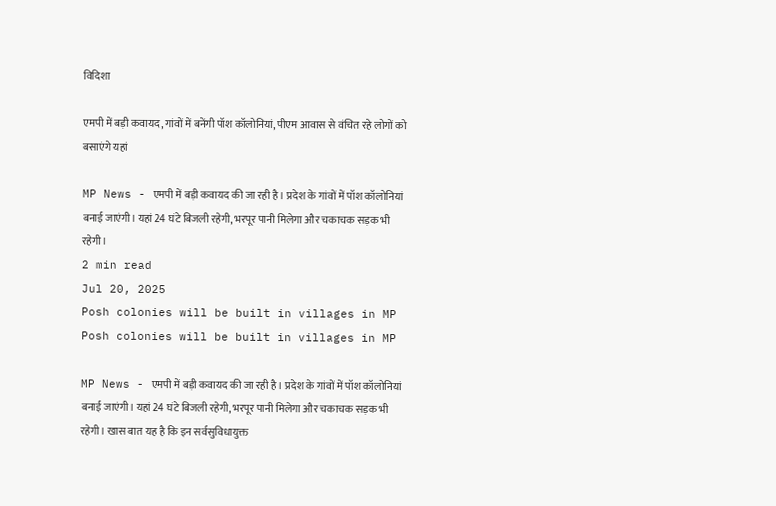विदिशा

एमपी में बड़ी कवायद, गांवों में बनेंगी पॉश कॉलोनियां, पीएम आवास से वंचित रहे लोगों को बसाएंगे यहां

MP News - एमपी में बड़ी कवायद की जा रही है। प्रदेश के गांवों में पॉश कॉलोनियां बनाई जाएंगी। यहां 24 घंटे बिजली रहेगी, भरपूर पानी मिलेगा और चकाचक सड़क भी रहेगी।
2 min read
Jul 20, 2025
Posh colonies will be built in villages in MP
Posh colonies will be built in villages in MP

MP News - एमपी में बड़ी कवायद की जा रही है। प्रदेश के गांवों में पॉश कॉलोनियां बनाई जाएंगी। यहां 24 घंटे बिजली रहेगी, भरपूर पानी मिलेगा और चकाचक सड़क भी रहेगी। खास बात यह है कि इन सर्वसुविधायुक्त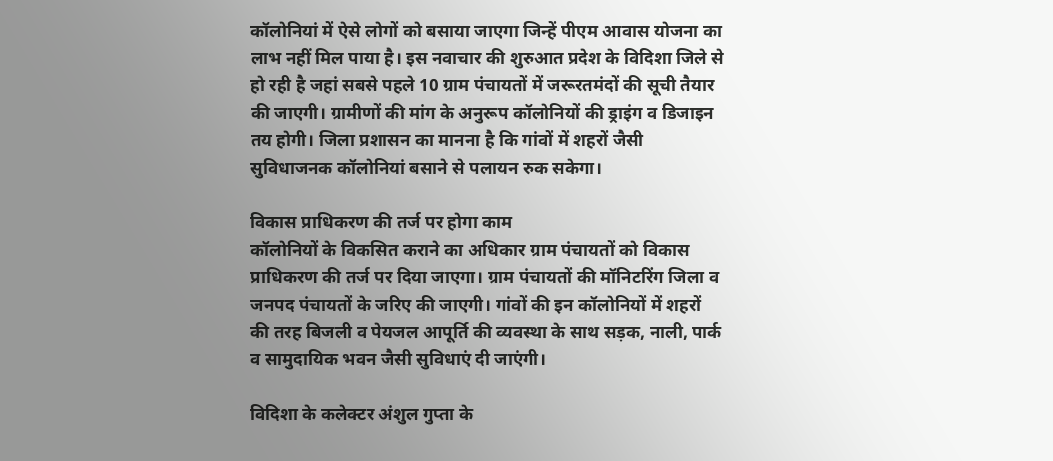कॉलोनियां में ऐसे लोगों को बसाया जाएगा जिन्हें पीएम आवास योजना का लाभ नहीं मिल पाया है। इस नवाचार की शुरुआत प्रदेश के विदिशा जिले से हो रही है जहां सबसे पहले 10 ग्राम पंचायतों में जरूरतमंदों की सूची तैयार की जाएगी। ग्रामीणों की मांग के अनुरूप कॉलोनियों की ड्राइंग व डिजाइन तय होगी। जिला प्रशासन का मानना है कि गांवों में शहरों जैसी सुविधाजनक कॉलोनियां बसाने से पलायन रुक सकेगा।

विकास प्राधिकरण की तर्ज पर होगा काम
कॉलोनियों के विकसित कराने का अधिकार ग्राम पंचायतों को विकास प्राधिकरण की तर्ज पर दिया जाएगा। ग्राम पंचायतों की मॉनिटरिंग जिला व जनपद पंचायतों के जरिए की जाएगी। गांवों की इन कॉलोनियों में शहरों की तरह बिजली व पेयजल आपूर्ति की व्यवस्था के साथ सड़क, नाली, पार्क व सामुदायिक भवन जैसी सुविधाएं दी जाएंगी।

विदिशा के कलेक्टर अंशुल गुप्ता के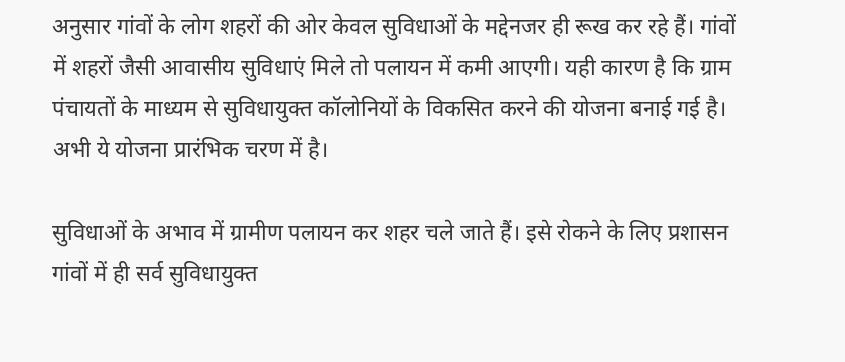अनुसार गांवों के लोग शहरों की ओर केवल सुविधाओं के मद्देनजर ही रूख कर रहे हैं। गांवों में शहरों जैसी आवासीय सुविधाएं मिले तो पलायन में कमी आएगी। यही कारण है कि ग्राम पंचायतों के माध्यम से सुविधायुक्त कॉलोनियों के विकसित करने की योजना बनाई गई है। अभी ये योजना प्रारंभिक चरण में है।

सुविधाओं के अभाव में ग्रामीण पलायन कर शहर चले जाते हैं। इसे रोकने के लिए प्रशासन गांवों में ही सर्व सुविधायुक्त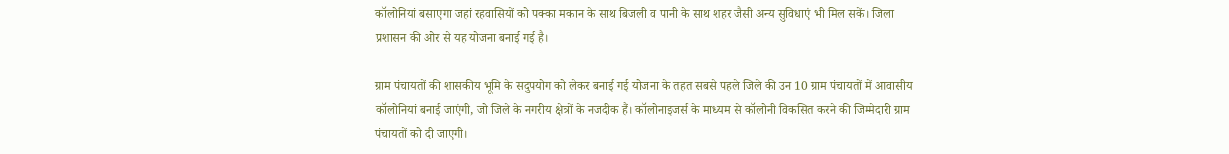कॉलोनियां बसाएगा जहां रहवासियों को पक्का मकान के साथ बिजली व पानी के साथ शहर जैसी अन्य सुविधाएं भी मिल सकें। जिला प्रशासन की ओर से यह योजना बनाई गई है।

ग्राम पंचायतों की शासकीय भूमि के सदुपयोग को लेकर बनाई गई योजना के तहत सबसे पहले जिले की उन 10 ग्राम पंचायतों में आवासीय कॉलोनियां बनाई जाएंगी, जो जिले के नगरीय क्षेत्रों के नजदीक हैं। कॉलोनाइजर्स के माध्यम से कॉलोनी विकसित करने की जिम्मेदारी ग्राम पंचायतों को दी जाएगी।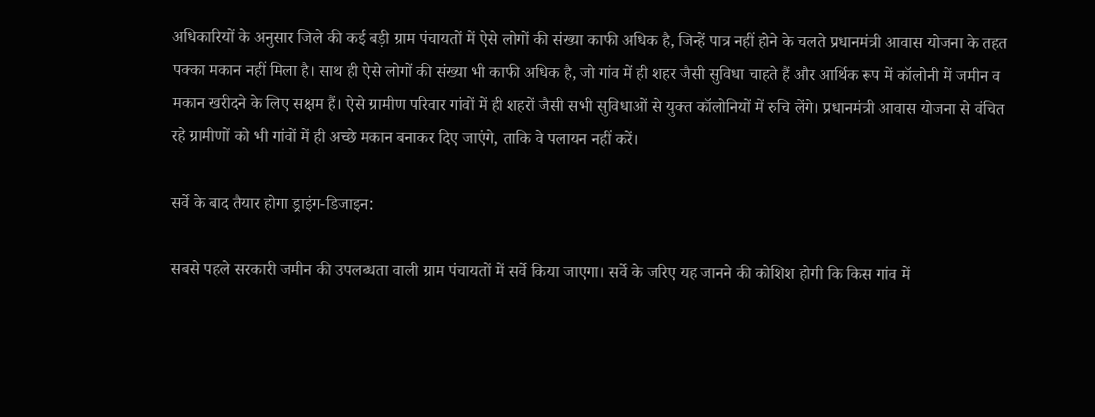अधिकारियों के अनुसार जिले की कई बड़ी ग्राम पंचायतों में ऐसे लोगों की संख्या काफी अधिक है, जिन्हें पात्र नहीं होने के चलते प्रधानमंत्री आवास योजना के तहत पक्का मकान नहीं मिला है। साथ ही ऐसे लोगों की संख्या भी काफी अधिक है, जो गांव में ही शहर जैसी सुविधा चाहते हैं और आर्थिक रूप में कॉलोनी में जमीन व मकान खरीदने के लिए सक्षम हैं। ऐसे ग्रामीण परिवार गांवों में ही शहरों जैसी सभी सुविधाओं से युक्त कॉलोनियों में रुचि लेंगे। प्रधानमंत्री आवास योजना से वंचित रहे ग्रामीणों को भी गांवों में ही अच्छे मकान बनाकर दिए जाएंगे, ताकि वे पलायन नहीं करें।

सर्वे के बाद तैयार होगा ड्राइंग-डिजाइन:

सबसे पहले सरकारी जमीन की उपलब्धता वाली ग्राम पंचायतों में सर्वे किया जाएगा। सर्वे के जरिए यह जानने की कोशिश होगी कि किस गांव में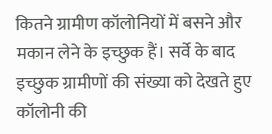कितने ग्रामीण कॉलोनियों में बसने और मकान लेने के इच्छुक हैं। सर्वे के बाद इच्छुक ग्रामीणों की संख्या को देखते हुए कॉलोनी की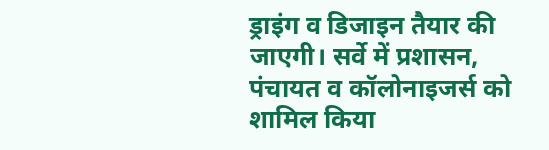ड्राइंग व डिजाइन तैयार की जाएगी। सर्वे में प्रशासन, पंचायत व कॉलोनाइजर्स को शामिल किया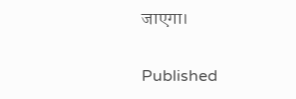जाएगा।

Published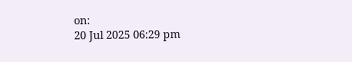on:
20 Jul 2025 06:29 pm